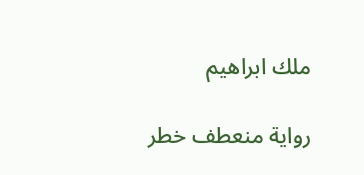ملك ابراهيم

رواية منعطف خطر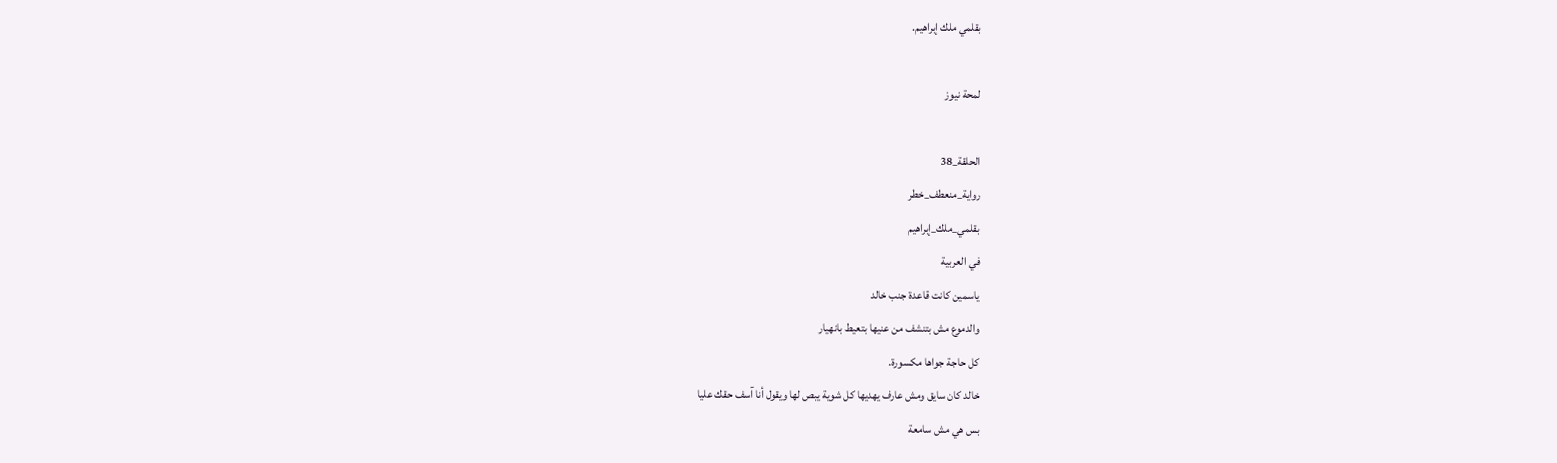بقلمي ملك إبراهيم.

لمحة نيوز

الحلقة_38
رواية_منعطف_خطر
بقلمي_ملك_إبراهيم
في العربية
ياسمين كانت قاعدة جنب خالد
والدموع مش بتنشف من عنيها بتعيط بانهيار
كل حاجة جواها مكسورة.
خالد كان سايق ومش عارف يهديها كل شوية يبص لها ويقول أنا آسف حقك عليا
بس هي مش سامعة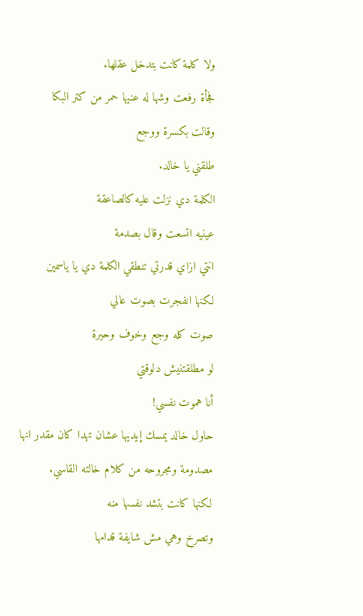ولا كلمة كانت بتدخل عقلها.
فجأة رفعت وشها له عنيها حمر من كتر البكا
وقالت بكسرة ووجع
طلقني يا خالد.
الكلمة دي نزلت عليه كالصاعقة
عينيه اتسعت وقال بصدمة
انتي ازاي قدرتي تنطقي الكلمة دي يا ياسمين
لكنها انفجرت بصوت عالي
صوت كله وجع وخوف وحيرة
لو مطلقتنيش دلوقتي
أنا هموت نفسي!
حاول خالد يمسك إيديها عشان تهدا كان مقدر انها مصدومة ومجروحه من كلام خالته القاسي.
لكنها كانت بتشد نفسها منه
وتصرخ وهي مش شايفة قدامها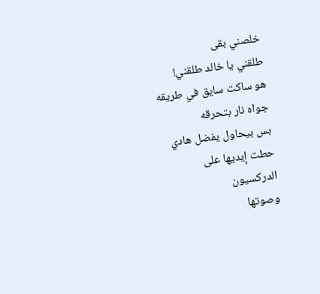خلصني بقى
طلقني يا خالد طلقني!
هو ساكت سايق في طريقه
جواه نار بتحرقه
بس بيحاول يفضل هادي
حطت إيديها على الدركسيون
وصوتها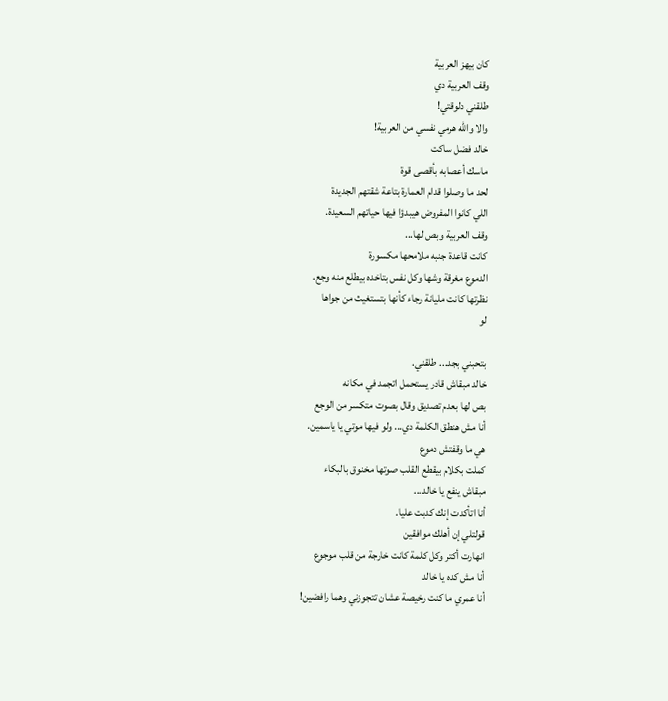كان بيهز العربية
وقف العربية دي
طلقني دلوقتي!
والا والله هرمي نفسي من العربية!
خالد فضل ساكت
ماسك أعصابه بأقصى قوة
لحد ما وصلوا قدام العمارة بتاعة شقتهم الجديدة
اللي كانوا المفروض هيبدؤا فيها حياتهم السعيدة.
وقف العربية وبص لها...
كانت قاعدة جنبه ملامحها مكسورة
الدموع مغرقة وشها وكل نفس بتاخده بيطلع منه وجع.
نظرتها كانت مليانة رجاء كأنها بتستغيث من جواها
لو

بتحبني بجد... طلقني.
خالد مبقاش قادر يستحمل اتجمد في مكانه
بص لها بعدم تصديق وقال بصوت متكسر من الوجع
أنا مش هنطق الكلمة دي... ولو فيها موتي يا ياسمين.
هي ما وقفتش دموع
كملت بكلام بيقطع القلب صوتها مخنوق بالبكاء
مبقاش ينفع يا خالد...
أنا اتأكدت إنك كدبت عليا.
قولتلي إن أهلك موافقين
انهارت أكتر وكل كلمة كانت خارجة من قلب موجوع
أنا مش كده يا خالد
أنا عمري ما كنت رخيصة عشان تتجوزني وهما رافضين!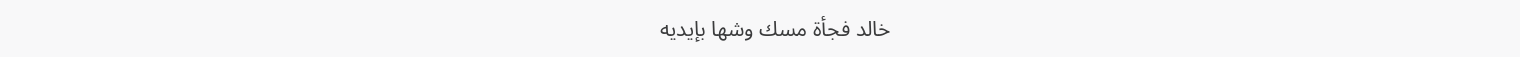خالد فجأة مسك وشها بإيديه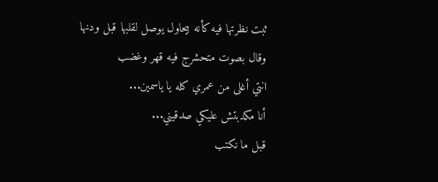ثبت نظرتها فيه كأنه بيحاول يوصل لقلبها قبل ودنها
وقال بصوت متحشرج فيه قهر وغضب
انتي أغلى من عمري كله يا ياسمين...
أنا مكدبتش عليكي صدقيني...
قبل ما نكتب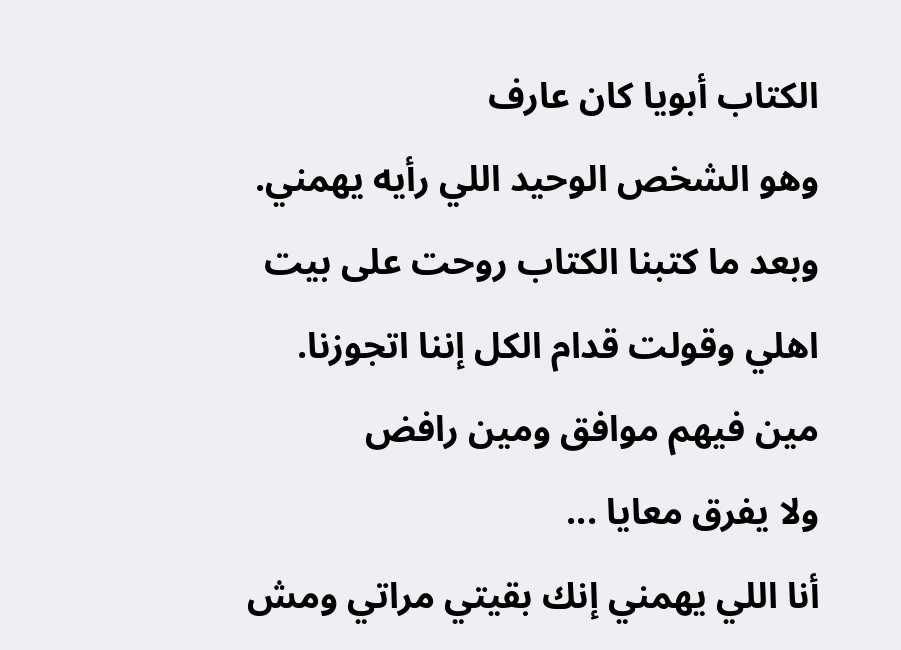الكتاب أبويا كان عارف
وهو الشخص الوحيد اللي رأيه يهمني.
وبعد ما كتبنا الكتاب روحت على بيت اهلي وقولت قدام الكل إننا اتجوزنا.
مين فيهم موافق ومين رافض
ولا يفرق معايا ...
أنا اللي يهمني إنك بقيتي مراتي ومش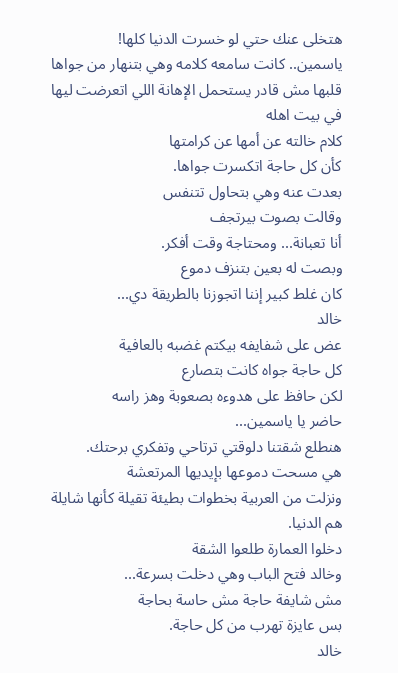هتخلى عنك حتي لو خسرت الدنيا كلها!
ياسمين.. كانت سامعه كلامه وهي بتنهار من جواها
قلبها مش قادر يستحمل الإهانة اللي اتعرضت ليها في بيت اهله
كلام خالته عن أمها عن كرامتها
كأن كل حاجة اتكسرت جواها.
بعدت عنه وهي بتحاول تتنفس
وقالت بصوت بيرتجف
أنا تعبانة... ومحتاجة وقت أفكر.
وبصت له بعين بتنزف دموع
كان غلط كبير إننا اتجوزنا بالطريقة دي...
خالد
عض على شفايفه بيكتم غضبه بالعافية
كل حاجة جواه كانت بتصارع
لكن حافظ على هدوءه بصعوبة وهز راسه
حاضر يا ياسمين...
هنطلع شقتنا دلوقتي ترتاحي وتفكري برحتك.
هي مسحت دموعها بإيديها المرتعشة
ونزلت من العربية بخطوات بطيئة تقيلة كأنها شايلة هم الدنيا.
دخلوا العمارة طلعوا الشقة
وخالد فتح الباب وهي دخلت بسرعة...
مش شايفة حاجة مش حاسة بحاجة
بس عايزة تهرب من كل حاجة.
خالد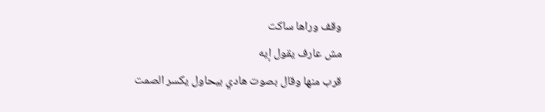وقف وراها ساكت
مش عارف يقول إيه
قرب منها وقال بصوت هادي بيحاول يكسر الصمت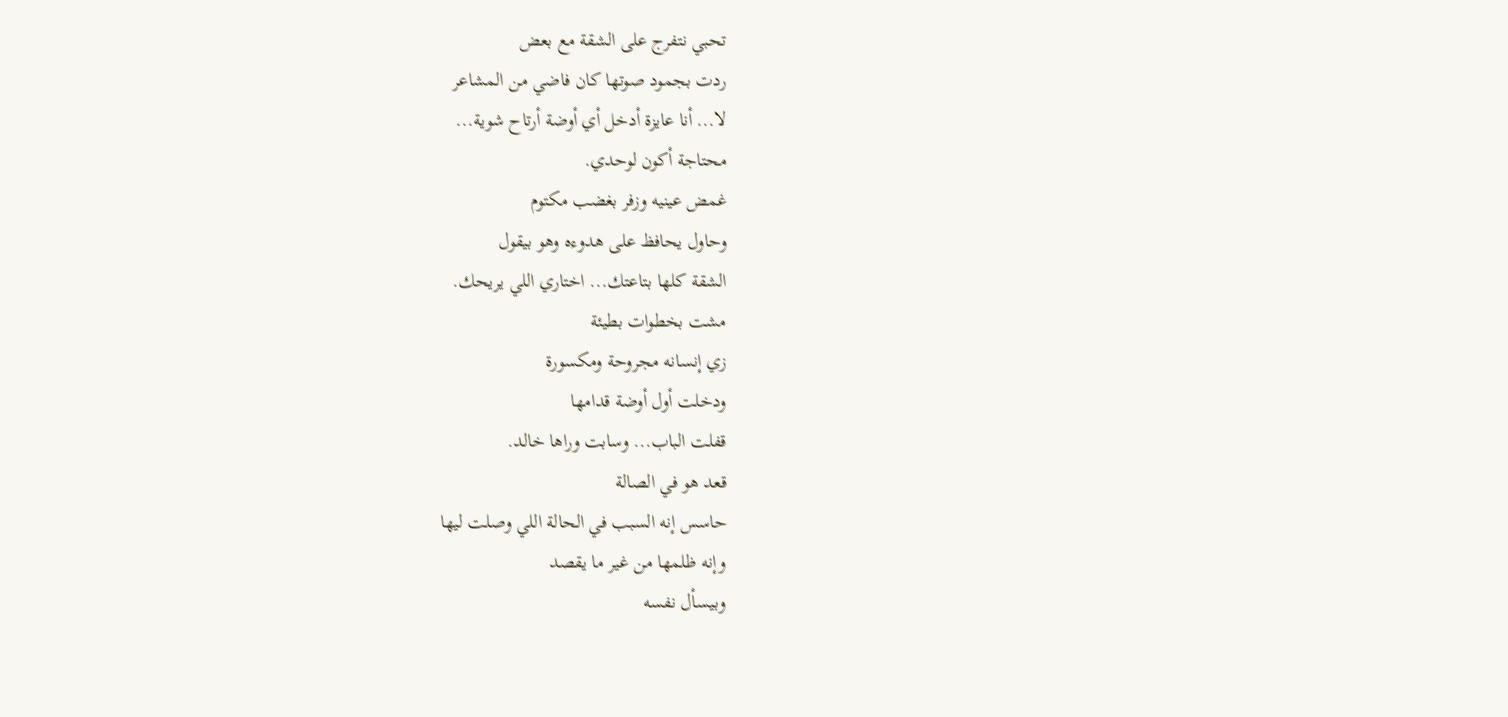تحبي نتفرج على الشقة مع بعض
ردت بجمود صوتها كان فاضي من المشاعر
لا... أنا عايزة أدخل أي أوضة أرتاح شوية...
محتاجة أكون لوحدي.
غمض عينيه وزفر بغضب مكتوم
وحاول يحافظ على هدوءه وهو بيقول
الشقة كلها بتاعتك... اختاري اللي يريحك.
مشت بخطوات بطيئة
زي إنسانه مجروحة ومكسورة
ودخلت أول أوضة قدامها
قفلت الباب... وسابت وراها خالد.
قعد هو في الصالة
حاسس إنه السبب في الحالة اللي وصلت ليها
وإنه ظلمها من غير ما يقصد
وبيسأل نفسه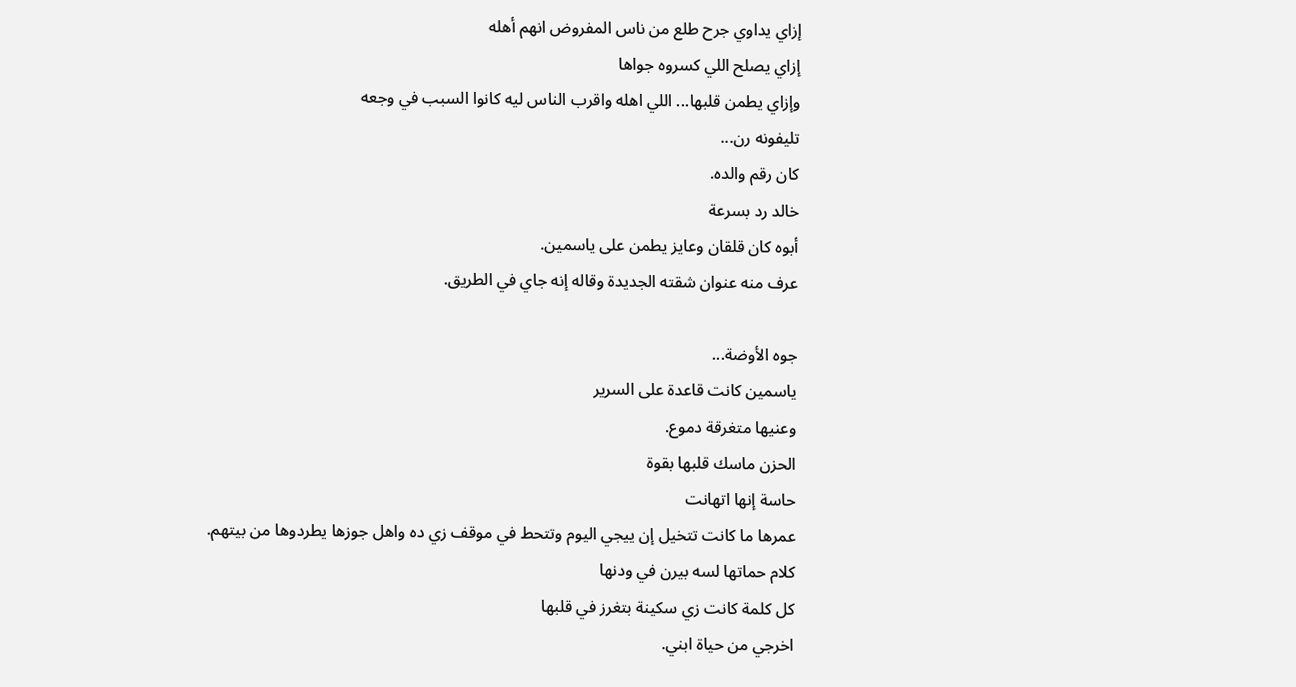إزاي يداوي جرح طلع من ناس المفروض انهم أهله
إزاي يصلح اللي كسروه جواها
وإزاي يطمن قلبها... اللي اهله واقرب الناس ليه كانوا السبب في وجعه
تليفونه رن...
كان رقم والده.
خالد رد بسرعة
أبوه كان قلقان وعايز يطمن على ياسمين.
عرف منه عنوان شقته الجديدة وقاله إنه جاي في الطريق.

جوه الأوضة...
ياسمين كانت قاعدة على السرير
وعنيها متغرقة دموع.
الحزن ماسك قلبها بقوة
حاسة إنها اتهانت
عمرها ما كانت تتخيل إن ييجي اليوم وتتحط في موقف زي ده واهل جوزها يطردوها من بيتهم.
كلام حماتها لسه بيرن في ودنها
كل كلمة كانت زي سكينة بتغرز في قلبها
اخرجي من حياة ابني.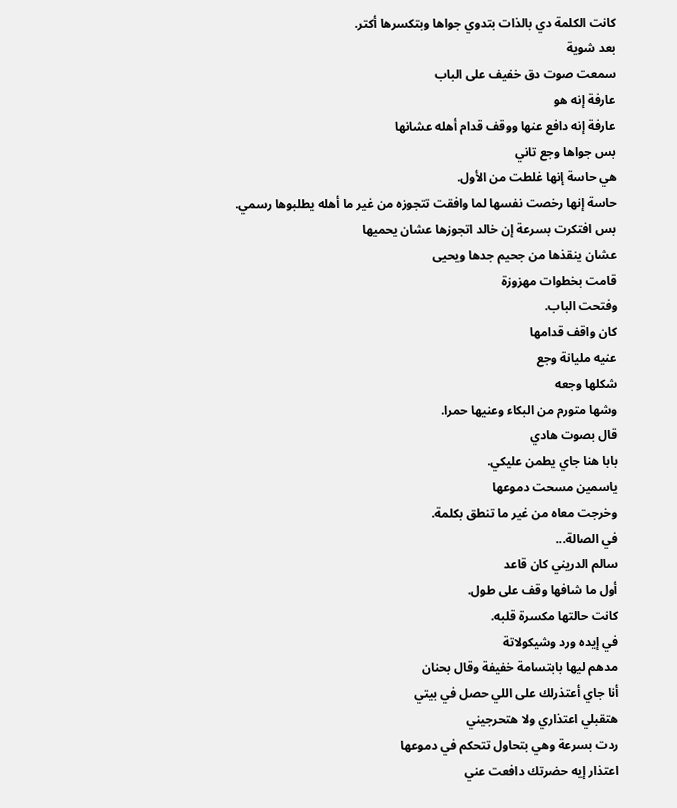كانت الكلمة دي بالذات بتدوي جواها وبتكسرها أكتر.
بعد شوية
سمعت صوت دق خفيف على الباب
عارفة إنه هو
عارفة إنه دافع عنها ووقف قدام أهله عشانها
بس جواها وجع تاني
هي حاسة إنها غلطت من الأول.
حاسة إنها رخصت نفسها لما وافقت تتجوزه من غير ما أهله يطلبوها رسمي.
بس افتكرت بسرعة إن خالد اتجوزها عشان يحميها
عشان ينقذها من جحيم جدها ويحيى
قامت بخطوات مهزوزة
وفتحت الباب.
كان واقف قدامها
عنيه مليانة وجع
شكلها وجعه
وشها متورم من البكاء وعنيها حمرا.
قال بصوت هادي
بابا هنا جاي يطمن عليكي.
ياسمين مسحت دموعها
وخرجت معاه من غير ما تنطق بكلمة.
في الصالة...
سالم الدريني كان قاعد
أول ما شافها وقف على طول.
كانت حالتها مكسرة قلبه.
في إيده ورد وشيكولاتة
مدهم ليها بابتسامة خفيفة وقال بحنان
أنا جاي أعتذرلك على اللي حصل في بيتي
هتقبلي اعتذاري ولا هتحرجيني
ردت بسرعة وهي بتحاول تتحكم في دموعها
اعتذار إيه حضرتك دافعت عني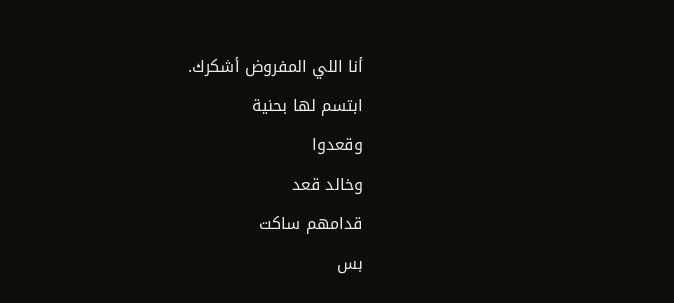أنا اللي المفروض أشكرك.
ابتسم لها بحنية
وقعدوا
وخالد قعد
قدامهم ساكت
بس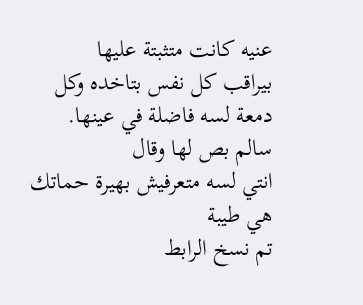عنيه كانت متثبتة عليها
بيراقب كل نفس بتاخده وكل دمعة لسه فاضلة في عينها.
سالم بص لها وقال
انتي لسه متعرفيش بهيرة حماتك
هي طيبة
تم نسخ الرابط